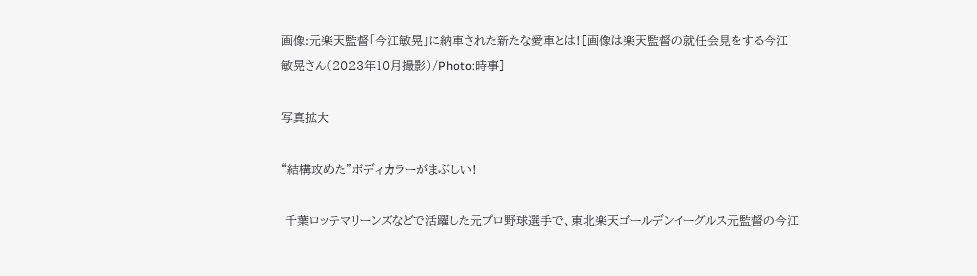画像:元楽天監督「今江敏晃」に納車された新たな愛車とは![画像は楽天監督の就任会見をする今江敏晃さん(2023年10月撮影)/Photo:時事]

写真拡大

“結構攻めた”ボディカラーがまぶしい!

 千葉ロッテマリーンズなどで活躍した元プロ野球選手で、東北楽天ゴールデンイーグルス元監督の今江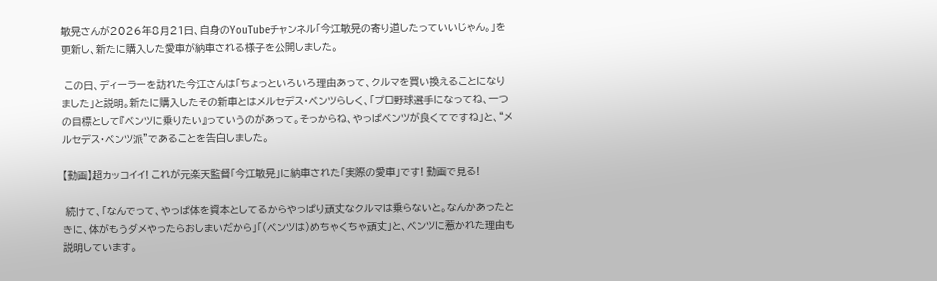敏晃さんが2026年8月21日、自身のYouTubeチャンネル「今江敏晃の寄り道したっていいじゃん。」を更新し、新たに購入した愛車が納車される様子を公開しました。

 この日、ディーラーを訪れた今江さんは「ちょっといろいろ理由あって、クルマを買い換えることになりました」と説明。新たに購入したその新車とはメルセデス・ベンツらしく、「プロ野球選手になってね、一つの目標として『ベンツに乗りたい』っていうのがあって。そっからね、やっぱベンツが良くてですね」と、“メルセデス・ベンツ派”であることを告白しました。

【動画】超カッコイイ! これが元楽天監督「今江敏晃」に納車された「実際の愛車」です! 動画で見る!

 続けて、「なんでって、やっぱ体を資本としてるからやっぱり頑丈なクルマは乗らないと。なんかあったときに、体がもうダメやったらおしまいだから」「(ベンツは)めちゃくちゃ頑丈」と、ベンツに惹かれた理由も説明しています。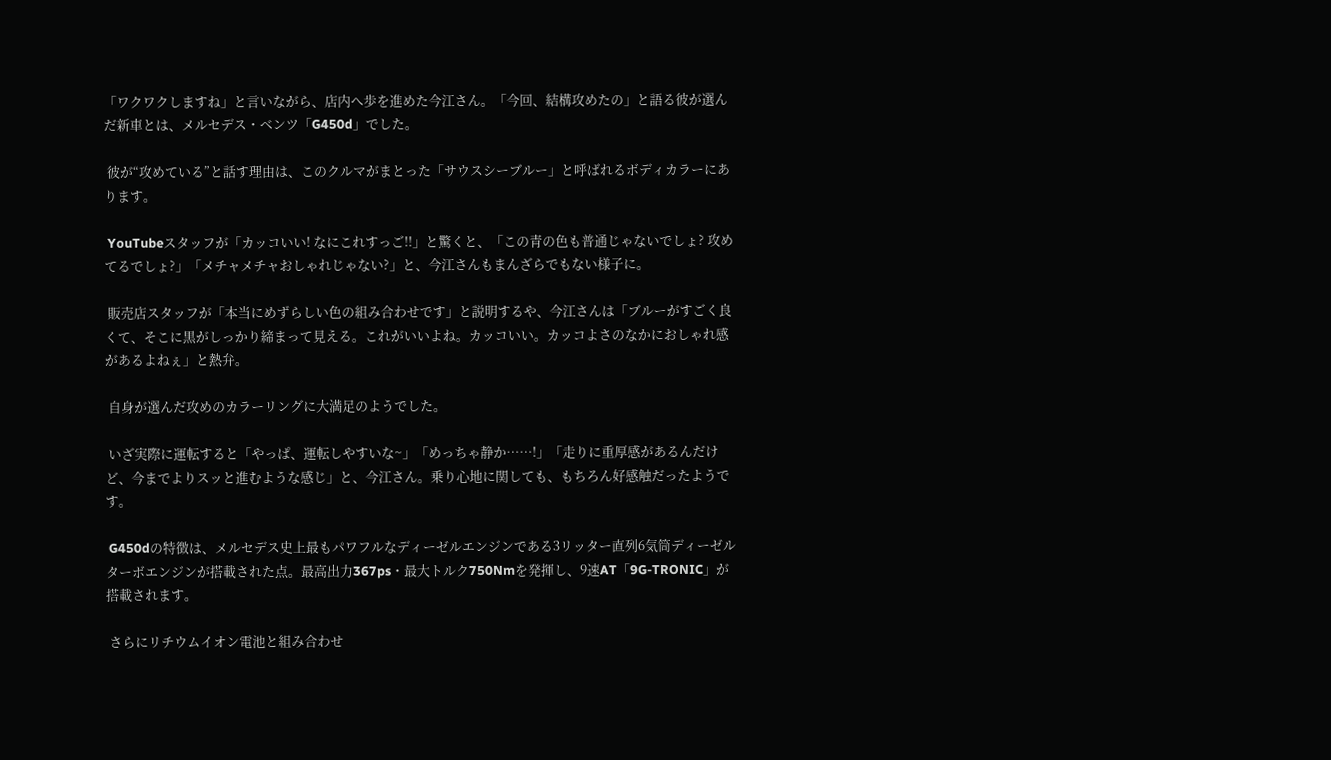「ワクワクしますね」と言いながら、店内へ歩を進めた今江さん。「今回、結構攻めたの」と語る彼が選んだ新車とは、メルセデス・ベンツ「G450d」でした。

 彼が“攻めている”と話す理由は、このクルマがまとった「サウスシーブルー」と呼ばれるボディカラーにあります。

 YouTubeスタッフが「カッコいい! なにこれすっご!!」と驚くと、「この青の色も普通じゃないでしょ? 攻めてるでしょ?」「メチャメチャおしゃれじゃない?」と、今江さんもまんざらでもない様子に。

 販売店スタッフが「本当にめずらしい色の組み合わせです」と説明するや、今江さんは「ブルーがすごく良くて、そこに黒がしっかり締まって見える。これがいいよね。カッコいい。カッコよさのなかにおしゃれ感があるよねぇ」と熱弁。

 自身が選んだ攻めのカラーリングに大満足のようでした。

 いざ実際に運転すると「やっぱ、運転しやすいな~」「めっちゃ静か……!」「走りに重厚感があるんだけど、今までよりスッと進むような感じ」と、今江さん。乗り心地に関しても、もちろん好感触だったようです。

 G450dの特徴は、メルセデス史上最もパワフルなディーゼルエンジンである3リッター直列6気筒ディーゼルターボエンジンが搭載された点。最高出力367ps・最大トルク750Nmを発揮し、9速AT「9G-TRONIC」が搭載されます。

 さらにリチウムイオン電池と組み合わせ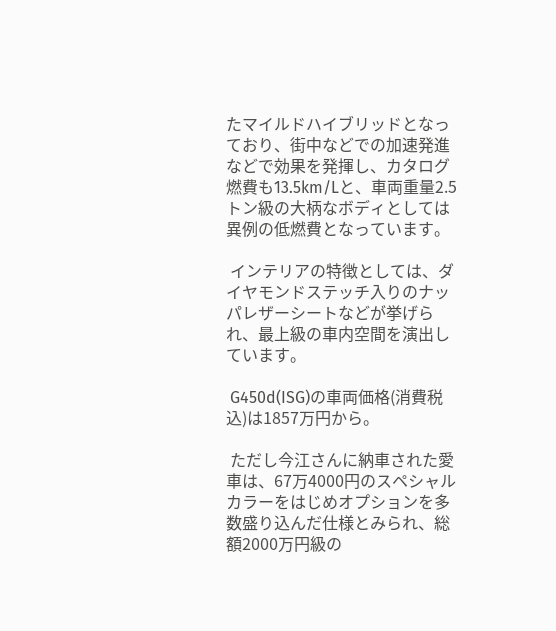たマイルドハイブリッドとなっており、街中などでの加速発進などで効果を発揮し、カタログ燃費も13.5km/Lと、車両重量2.5トン級の大柄なボディとしては異例の低燃費となっています。

 インテリアの特徴としては、ダイヤモンドステッチ入りのナッパレザーシートなどが挙げられ、最上級の車内空間を演出しています。

 G450d(ISG)の車両価格(消費税込)は1857万円から。

 ただし今江さんに納車された愛車は、67万4000円のスペシャルカラーをはじめオプションを多数盛り込んだ仕様とみられ、総額2000万円級の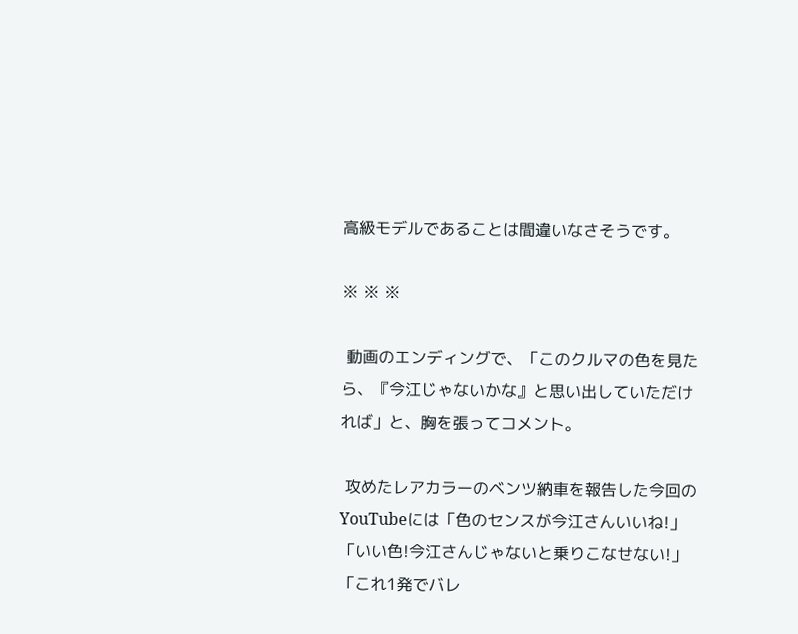高級モデルであることは間違いなさそうです。

※ ※ ※

 動画のエンディングで、「このクルマの色を見たら、『今江じゃないかな』と思い出していただければ」と、胸を張ってコメント。

 攻めたレアカラーのベンツ納車を報告した今回のYouTubeには「色のセンスが今江さんいいね!」「いい色!今江さんじゃないと乗りこなせない!」「これ1発でバレ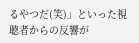るやつだ(笑)」といった視聴者からの反響が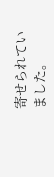寄せられていました。